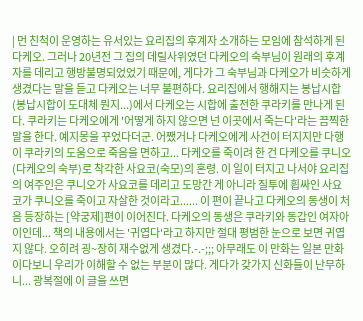| 먼 친척이 운영하는 유서있는 요리집의 후계자 소개하는 모임에 참석하게 된 다케오. 그러나 20년전 그 집의 데릴사위였던 다케오의 숙부님이 원래의 후계자를 데리고 행방불명되었었기 때문에, 게다가 그 숙부님과 다케오가 비슷하게 생겼다는 말을 듣고 다케오는 너무 불편하다. 요리집에서 행해지는 봉납시합(봉납시합이 도대체 뭔지...)에서 다케오는 시합에 출전한 쿠라키를 만나게 된다. 쿠라키는 다케오에게 '어떻게 하지 않으면 넌 이곳에서 죽는다'라는 끔찍한 말을 한다. 예지몽을 꾸었다더군. 어쨌거나 다케오에게 사건이 터지지만 다행이 쿠라키의 도움으로 죽음을 면하고... 다케오를 죽이려 한 건 다케오를 쿠니오(다케오의 숙부)로 착각한 사요코(숙모)의 혼령. 이 일이 터지고 나서야 요리집의 여주인은 쿠니오가 사요코를 데리고 도망간 게 아니라 질투에 휩싸인 사요코가 쿠니오를 죽이고 자살한 것이라고...... 이 편이 끝나고 다케오의 동생이 처음 등장하는 [약궁제]편이 이어진다. 다케오의 동생은 쿠라키와 동갑인 여자아이인데... 책의 내용에서는 '귀엽다'라고 하지만 절대 평범한 눈으로 보면 귀엽지 않다. 오히려 굉~장히 재수없게 생겼다.-.-;;; 아무래도 이 만화는 일본 만화이다보니 우리가 이해할 수 없는 부분이 많다. 게다가 갖가지 신화들이 난무하니... 광복절에 이 글을 쓰면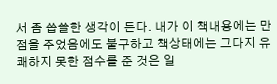서 좀 씁쓸한 생각이 든다. 내가 이 책내용에는 만점을 주었음에도 불구하고 책상태에는 그다지 유쾌하지 못한 점수를 준 것은 일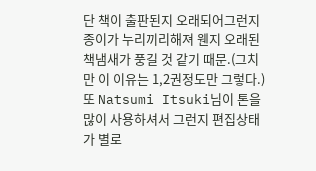단 책이 출판된지 오래되어그런지 종이가 누리끼리해져 웬지 오래된 책냄새가 풍길 것 같기 때문.(그치만 이 이유는 1,2권정도만 그렇다.) 또 Natsumi Itsuki님이 톤을 많이 사용하셔서 그런지 편집상태가 별로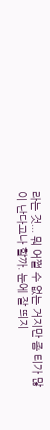라는 것... 뭐 어쩔 수 없는 거지만 좀 티가 많이 난다고나 할까. 눈에 잘 띄지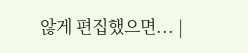않게 편집했으면... |